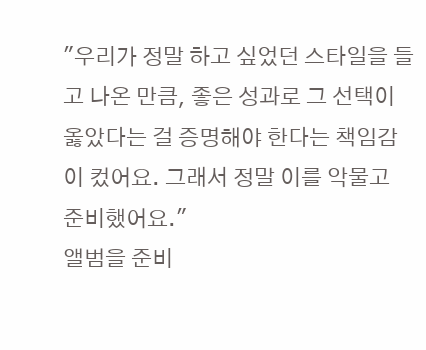"우리가 정말 하고 싶었던 스타일을 들고 나온 만큼, 좋은 성과로 그 선택이 옳았다는 걸 증명해야 한다는 책임감이 컸어요. 그래서 정말 이를 악물고 준비했어요."
앨범을 준비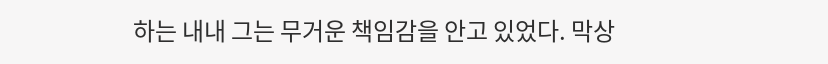하는 내내 그는 무거운 책임감을 안고 있었다. 막상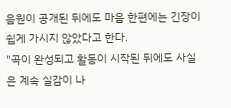음원이 공개된 뒤에도 마음 한편에는 긴장이 쉽게 가시지 않았다고 한다.
"곡이 완성되고 활동이 시작된 뒤에도 사실은 계속 실감이 나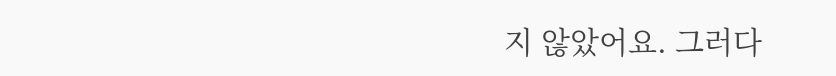지 않았어요. 그러다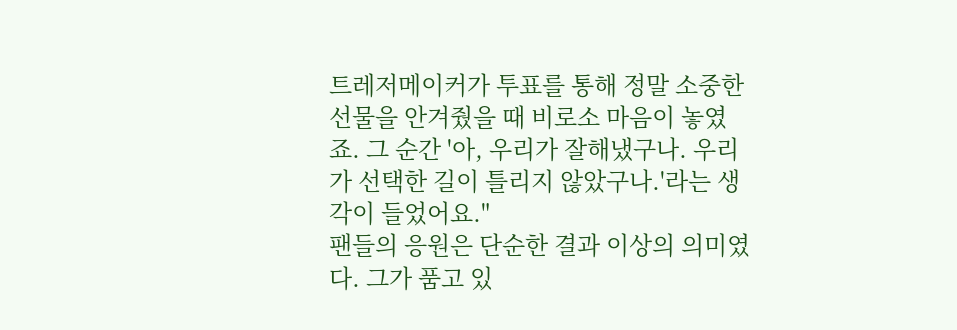트레저메이커가 투표를 통해 정말 소중한 선물을 안겨줬을 때 비로소 마음이 놓였죠. 그 순간 '아, 우리가 잘해냈구나. 우리가 선택한 길이 틀리지 않았구나.'라는 생각이 들었어요."
팬들의 응원은 단순한 결과 이상의 의미였다. 그가 품고 있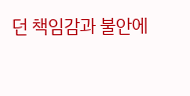던 책임감과 불안에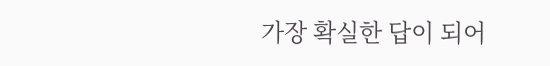가장 확실한 답이 되어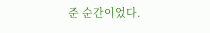준 순간이었다.